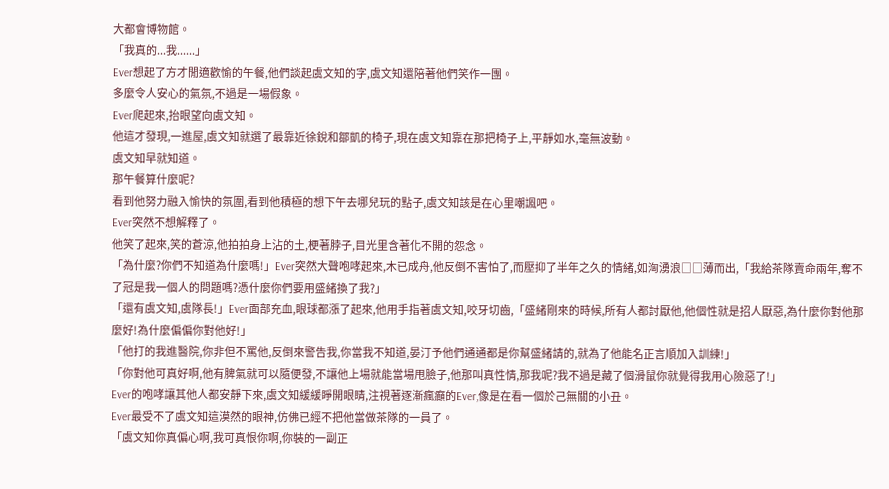大都會博物館。
「我真的...我......」
Ever想起了方才閒適歡愉的午餐,他們談起虞文知的字,虞文知還陪著他們笑作一團。
多麼令人安心的氣氛,不過是一場假象。
Ever爬起來,抬眼望向虞文知。
他這才發現,一進屋,虞文知就選了最靠近徐銳和鄒凱的椅子,現在虞文知靠在那把椅子上,平靜如水,毫無波動。
虞文知早就知道。
那午餐算什麼呢?
看到他努力融入愉快的氛圍,看到他積極的想下午去哪兒玩的點子,虞文知該是在心里嘲諷吧。
Ever突然不想解釋了。
他笑了起來,笑的蒼涼,他拍拍身上沾的土,梗著脖子,目光里含著化不開的怨念。
「為什麼?你們不知道為什麼嗎!」Ever突然大聲咆哮起來,木已成舟,他反倒不害怕了,而壓抑了半年之久的情緒,如洶湧浪□□薄而出,「我給茶隊賣命兩年,奪不了冠是我一個人的問題嗎?憑什麼你們要用盛緒換了我?」
「還有虞文知,虞隊長!」Ever面部充血,眼球都漲了起來,他用手指著虞文知,咬牙切齒,「盛緒剛來的時候,所有人都討厭他,他個性就是招人厭惡,為什麼你對他那麼好!為什麼偏偏你對他好!」
「他打的我進醫院,你非但不罵他,反倒來警告我,你當我不知道,晏汀予他們通通都是你幫盛緒請的,就為了他能名正言順加入訓練!」
「你對他可真好啊,他有脾氣就可以隨便發,不讓他上場就能當場甩臉子,他那叫真性情,那我呢?我不過是藏了個滑鼠你就覺得我用心險惡了!」
Ever的咆哮讓其他人都安靜下來,虞文知緩緩睜開眼睛,注視著逐漸瘋癲的Ever,像是在看一個於己無關的小丑。
Ever最受不了虞文知這漠然的眼神,仿佛已經不把他當做茶隊的一員了。
「虞文知你真偏心啊,我可真恨你啊,你裝的一副正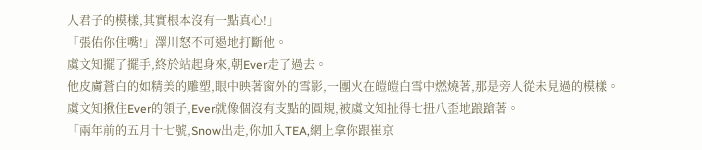人君子的模樣,其實根本沒有一點真心!」
「張佑你住嘴!」澤川怒不可遏地打斷他。
虞文知擺了擺手,終於站起身來,朝Ever走了過去。
他皮膚蒼白的如精美的雕塑,眼中映著窗外的雪影,一團火在皚皚白雪中燃燒著,那是旁人從未見過的模樣。
虞文知揪住Ever的領子,Ever就像個沒有支點的圓規,被虞文知扯得七扭八歪地踉蹌著。
「兩年前的五月十七號,Snow出走,你加入TEA,網上拿你跟崔京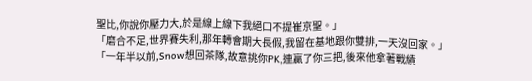聖比,你說你壓力大,於是線上線下我絕口不提崔京聖。」
「磨合不足,世界賽失利,那年轉會期大長假,我留在基地跟你雙排,一天沒回家。」
「一年半以前,Snow想回茶隊,故意挑你PK,連贏了你三把,後來他拿著戰績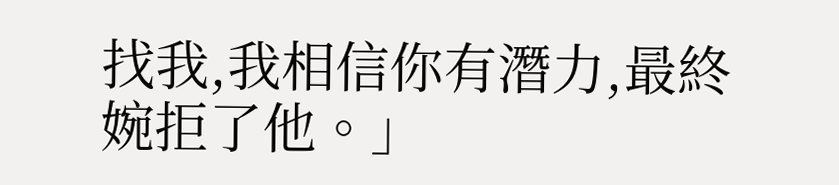找我,我相信你有潛力,最終婉拒了他。」